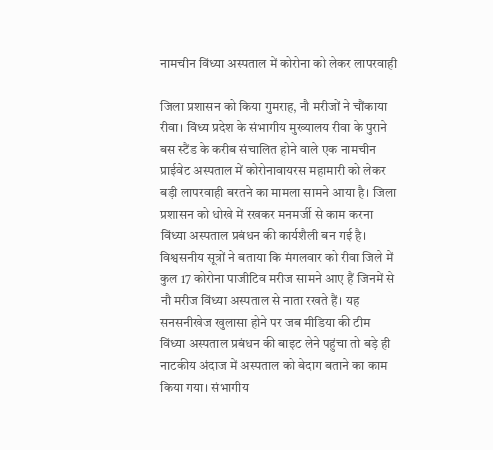नामचीन विंध्या अस्पताल में कोरोना को लेकर लापरवाही

जिला प्रशासन को किया गुमराह, नौ मरीजों ने चौंकाया
रीवा। विंध्य प्रदेश के संभागीय मुख्यालय रीवा के पुराने बस स्टैंड के करीब संचालित होने वाले एक नामचीन प्राईवेट अस्पताल में कोरोनावायरस महामारी को लेकर बड़ी लापरवाही बरतने का मामला सामने आया है। जिला प्रशासन को धोखे में रखकर मनमर्जी से काम करना विंध्या अस्पताल प्रबंधन की कार्यशैली बन गई है। विश्वसनीय सूत्रों ने बताया कि मंगलवार को रीवा जिले में कुल 17 कोरोना पाजीटिव मरीज सामने आए हैं जिनमें से नौ मरीज विंध्या अस्पताल से नाता रखते हैं। यह सनसनीखेज खुलासा होने पर जब मीडिया की टीम विंध्या अस्पताल प्रबंधन की बाइट लेने पहुंचा तो बड़े ही नाटकीय अंदाज में अस्पताल को बेदाग बताने का काम किया गया। संभागीय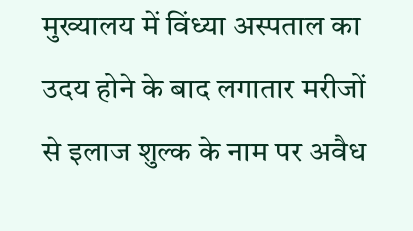मुख्यालय में विंध्या अस्पताल का उदय होने के बाद लगातार मरीजों से इलाज शुल्क के नाम पर अवैध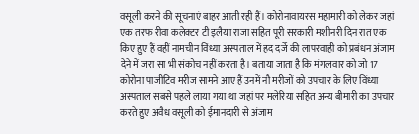वसूली करने की सूचनाएं बाहर आती रही हैं। कोरोनावायरस महामारी को लेकर जहां एक तरफ रीवा कलेक्टर टी इलैया राजा सहित पूरी सरकारी मशीनरी दिन रात एक किए हुए हैं वहीं नामचीन विंध्या अस्पताल में हद दर्जे की लापरवाही को प्रबंधन अंजाम देने में जरा सा भी संकोच नहीं करता है। बताया जाता है कि मंगलवार को जो 17 कोरोना पाजीटिव मरीज सामने आए हैं उनमें नौ मरीजों को उपचार के लिए विंध्या अस्पताल सबसे पहले लाया गया था जहां पर मलेरिया सहित अन्य बीमारी का उपचार करते हुए अवैध वसूली को ईमानदारी से अंजाम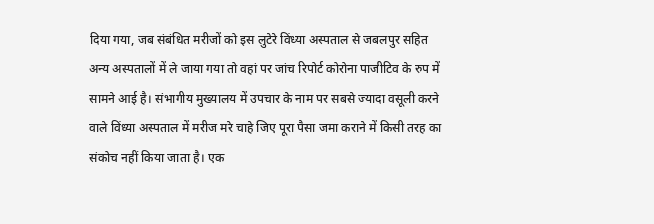दिया गया, जब संबंधित मरीजों को इस लुटेरे विंध्या अस्पताल से जबलपुर सहित अन्य अस्पतालों में ले जाया गया तो वहां पर जांच रिपोर्ट कोरोना पाजीटिव के रुप में सामने आई है। संभागीय मुख्यालय में उपचार के नाम पर सबसे ज्यादा वसूली करने वाले विंध्या अस्पताल में मरीज मरे चाहे जिए पूरा पैसा जमा कराने में किसी तरह का संकोच नहीं किया जाता है। एक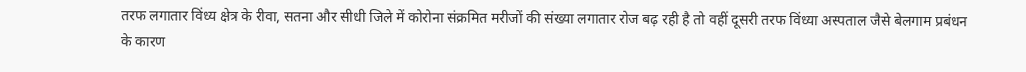तरफ लगातार विंध्य क्षेत्र के रीवा, सतना और सीधी जिले में कोरोना संक्रमित मरीजों की संख्या लगातार रोज बढ़ रही है तो वहीं दूसरी तरफ विंध्या अस्पताल जैसे बेलगाम प्रबंधन के कारण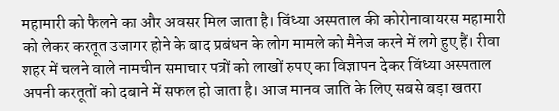महामारी को फैलने का और अवसर मिल जाता है। विंध्या अस्पताल की कोरोनावायरस महामारी को लेकर करतूत उजागर होने के बाद प्रबंधन के लोग मामले को मैनेज करने में लगे हुए हैं। रीवा शहर में चलने वाले नामचीन समाचार पत्रों को लाखों रुपए का विज्ञापन देकर विंध्या अस्पताल अपनी करतूतों को दबाने में सफल हो जाता है। आज मानव जाति के लिए सबसे बड़ा खतरा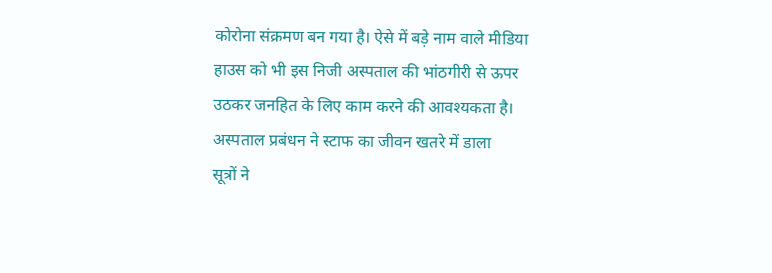कोरोना संक्रमण बन गया है। ऐसे में बड़े नाम वाले मीडिया हाउस को भी इस निजी अस्पताल की भांठगीरी से ऊपर उठकर जनहित के लिए काम करने की आवश्यकता है।
अस्पताल प्रबंधन ने स्टाफ का जीवन खतरे में डाला
सूत्रों ने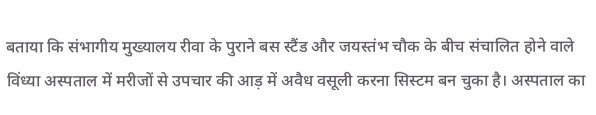बताया कि संभागीय मुख्यालय रीवा के पुराने बस स्टैंड और जयस्तंभ चौक के बीच संचालित होने वाले विंध्या अस्पताल में मरीजों से उपचार की आड़ में अवैध वसूली करना सिस्टम बन चुका है। अस्पताल का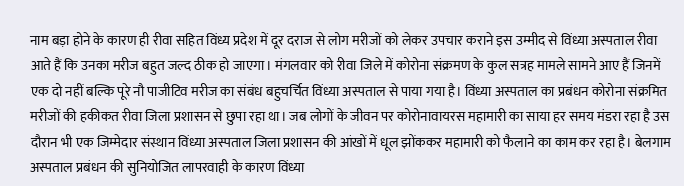नाम बड़ा होने के कारण ही रीवा सहित विंध्य प्रदेश में दूर दराज से लोग मरीजों को लेकर उपचार कराने इस उम्मीद से विंध्या अस्पताल रीवा आते हैं कि उनका मरीज बहुत जल्द ठीक हो जाएगा। मंगलवार को रीवा जिले में कोरोना संक्रमण के कुल सत्रह मामले सामने आए हैं जिनमें एक दो नहीं बल्कि पूरे नौ पाजीटिव मरीज का संबंध बहुचर्चित विंध्या अस्पताल से पाया गया है। विंध्या अस्पताल का प्रबंधन कोरोना संक्रमित मरीजों की हकीकत रीवा जिला प्रशासन से छुपा रहा था। जब लोगों के जीवन पर कोरोनावायरस महामारी का साया हर समय मंडरा रहा है उस दौरान भी एक जिम्मेदार संस्थान विंध्या अस्पताल जिला प्रशासन की आंखों में धूल झोंककर महामारी को फैलाने का काम कर रहा है। बेलगाम अस्पताल प्रबंधन की सुनियोजित लापरवाही के कारण विंध्या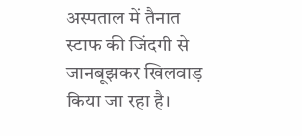अस्पताल में तैनात स्टाफ की जिंदगी से जानबूझकर खिलवाड़ किया जा रहा है।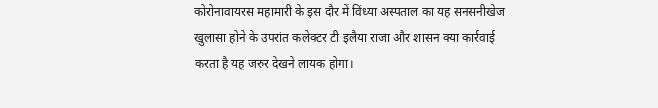कोरोनावायरस महामारी के इस दौर में विंध्या अस्पताल का यह सनसनीखेज खुलासा होने के उपरांत कलेक्टर टी इलैया राजा और शासन क्या कार्रवाई करता है यह जरुर देखने लायक होगा।